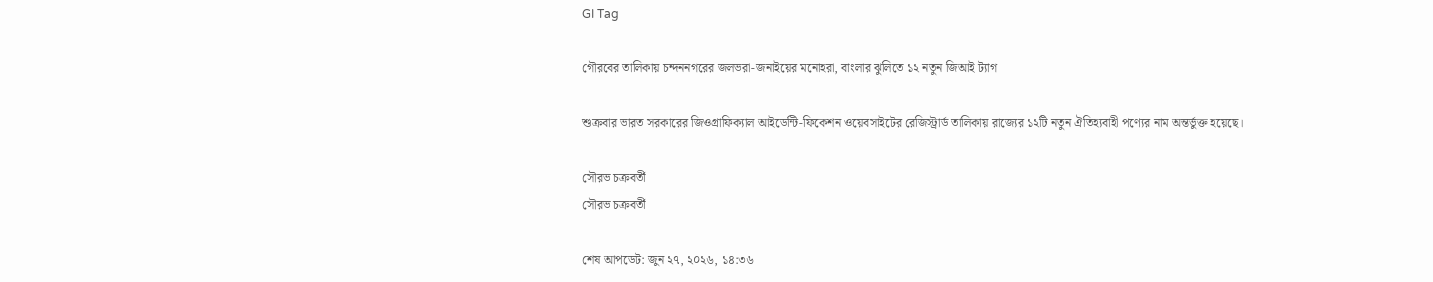GI Tag

গৌরবের তালিকায় চন্দননগরের জলভরা-জনাইয়ের মনোহরা, বাংলার ঝুলিতে ১২ নতুন জিআই ট্যাগ

শুক্রবার ভারত সরকারের জিওগ্রাফিক্যাল আইডেন্টি-ফিকেশন ওয়েবসাইটের রেজিস্ট্রার্ড তালিকায় রাজ্যের ১২টি নতুন ঐতিহ্যবাহী পণ্যের নাম অন্তর্ভুক্ত হয়েছে।

সৌরভ চক্রবর্তী
সৌরভ চক্রবর্তী

শেষ আপডেট: জুন ২৭, ২০২৬, ১৪:৩৬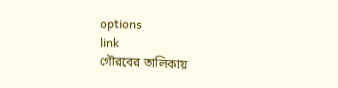options
link
গৌরবের তালিকায়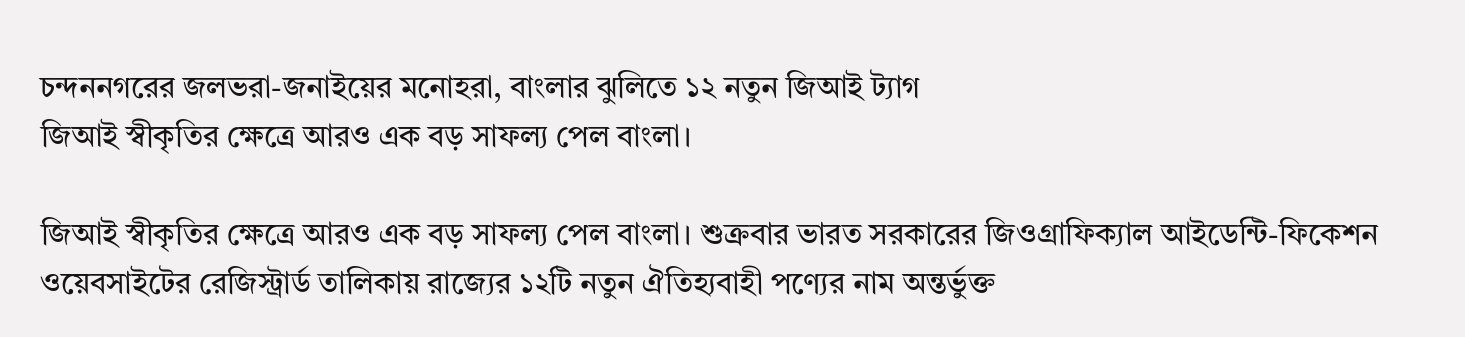চন্দননগরের জলভরা-জনাইয়ের মনোহরা, বাংলার ঝুলিতে ১২ নতুন জিআই ট্যাগ
জিআই স্বীকৃতির ক্ষেত্রে আরও এক বড় সাফল্য পেল বাংলা।

জিআই স্বীকৃতির ক্ষেত্রে আরও এক বড় সাফল্য পেল বাংলা। শুক্রবার ভারত সরকারের জিওগ্রাফিক্যাল আইডেন্টি-ফিকেশন ওয়েবসাইটের রেজিস্ট্রার্ড তালিকায় রাজ্যের ১২টি নতুন ঐতিহ্যবাহী পণ্যের নাম অন্তর্ভুক্ত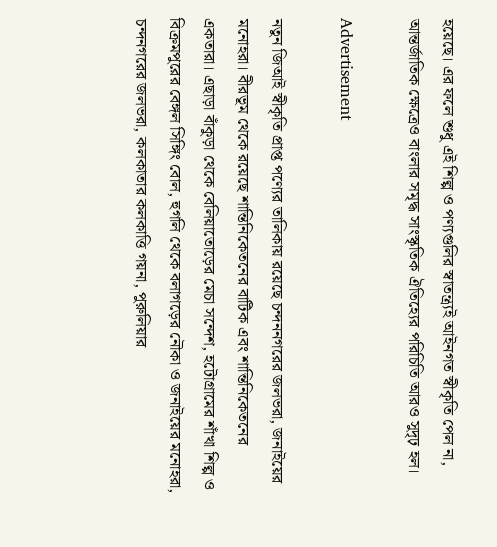হয়েছে। এর ফলে শুধু এই শিল্প ও পণ্যগুলির স্বাতন্ত্র্যই আইনগত স্বীকৃতি পেল না, আন্তর্জাতিক ক্ষেত্রেও বাংলার সমৃদ্ধ সাংস্কৃতিক ঐতিহ্যের পরিচিতি আরও সুদৃঢ় হল।

Advertisement

নতুন জিআই স্বীকৃতি প্রাপ্ত পণ্যের তালিকায় রয়েছে চন্দননগরের জলভরা, জনাইয়ের মনোহরা। বীরভূম থেকে রয়েছে শান্তিনিকেতনের বাটিক এবং শান্তিনিকেতনের একতারা। এছাড়া বাঁকুড়া থেকে বেলিয়াতোড়ের মেচা সন্দেশ, হটোগ্রামের শাঁখা শিল্প ও বিক্রমপুরের বেঙ্গল সিঙ্গিং বোল, হুগলি থেকে বলাগড়ের নৌকা ও জনাইয়ের মনোহরা, চন্দনগরের জলভরা, কলকাতার কলকাত্তি গয়না, পুরুলিয়ার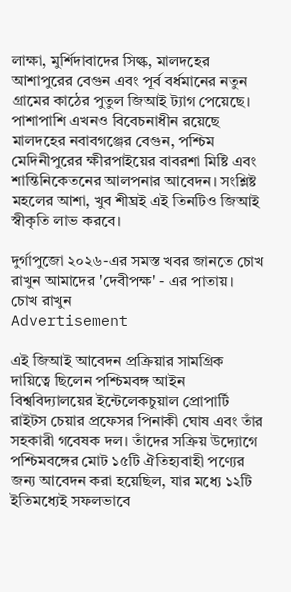লাক্ষা, মুর্শিদাবাদের সিল্ক, মালদহের আশাপুরের বেগুন এবং পূর্ব বর্ধমানের নতুন গ্রামের কাঠের পুতুল জিআই ট্যাগ পেয়েছে। পাশাপাশি এখনও বিবেচনাধীন রয়েছে মালদহের নবাবগঞ্জের বেগুন, পশ্চিম মেদিনীপুরের ক্ষীরপাইয়ের বাবরশা মিষ্টি এবং শান্তিনিকেতনের আলপনার আবেদন। সংশ্লিষ্ট মহলের আশা, খুব শীঘ্রই এই তিনটিও জিআই স্বীকৃতি লাভ করবে।

দুর্গাপুজো ২০২৬-এর সমস্ত খবর জানতে চোখ রাখুন আমাদের 'দেবীপক্ষ' - এর পাতায়।
চোখ রাখুন
Advertisement

এই জিআই আবেদন প্রক্রিয়ার সামগ্রিক দায়িত্বে ছিলেন পশ্চিমবঙ্গ আইন বিশ্ববিদ্যালয়ের ইন্টেলেকচুয়াল প্রোপার্টি রাইটস চেয়ার প্রফেসর পিনাকী ঘোষ এবং তাঁর সহকারী গবেষক দল। তাঁদের সক্রিয় উদ্যোগে পশ্চিমবঙ্গের মোট ১৫টি ঐতিহ্যবাহী পণ্যের জন্য আবেদন করা হয়েছিল, যার মধ্যে ১২টি ইতিমধ্যেই সফলভাবে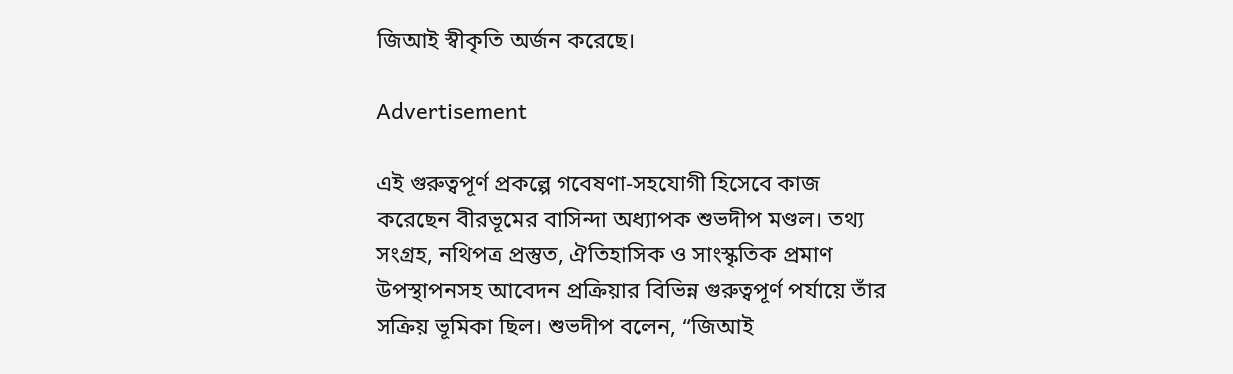জিআই স্বীকৃতি অর্জন করেছে।

Advertisement

এই গুরুত্বপূর্ণ প্রকল্পে গবেষণা-সহযোগী হিসেবে কাজ করেছেন বীরভূমের বাসিন্দা অধ্যাপক শুভদীপ মণ্ডল। তথ্য সংগ্রহ, নথিপত্র প্রস্তুত, ঐতিহাসিক ও সাংস্কৃতিক প্রমাণ উপস্থাপনসহ আবেদন প্রক্রিয়ার বিভিন্ন গুরুত্বপূর্ণ পর্যায়ে তাঁর সক্রিয় ভূমিকা ছিল। শুভদীপ বলেন, “জিআই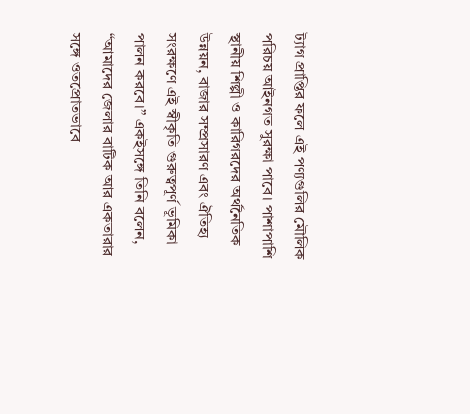ট্যাগ প্রাপ্তির ফলে এই পণ্যগুলির মৌলিক পরিচয় আইনগত সুরক্ষা পাবে। পাশাপাশি স্থানীয় শিল্পী ও কারিগরদের অর্থনৈতিক উন্নয়ন, বাজার সম্প্রসারণ এবং ঐতিহ্য সংরক্ষণে এই স্বীকৃতি গুরুত্বপূর্ণ ভূমিকা পালন করবে।” একইসঙ্গে তিনি বলেন, “আমাদের জেলার বাটিক আর একতারার সঙ্গে ওতপ্রোতভাবে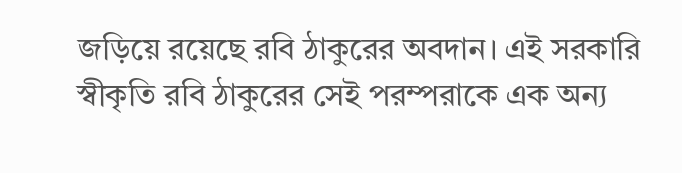জড়িয়ে রয়েছে রবি ঠাকুরের অবদান। এই সরকারি স্বীকৃতি রবি ঠাকুরের সেই পরম্পরাকে এক অন্য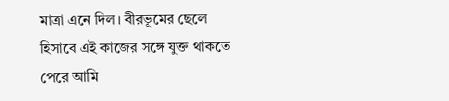মাত্রা এনে দিল। বীরভূমের ছেলে হিসাবে এই কাজের সঙ্গে যুক্ত থাকতে পেরে আমি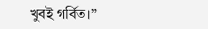খুবই গর্বিত।”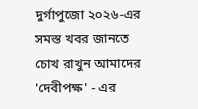দুর্গাপুজো ২০২৬-এর সমস্ত খবর জানতে চোখ রাখুন আমাদের 'দেবীপক্ষ' - এর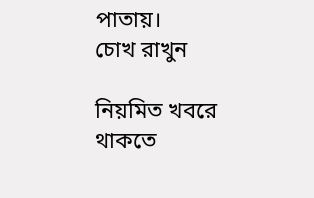পাতায়।
চোখ রাখুন

নিয়মিত খবরে থাকতে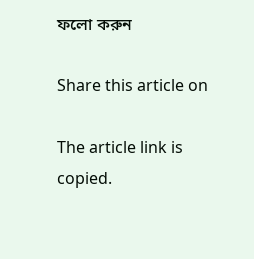ফলো করুন

Share this article on

The article link is copied.